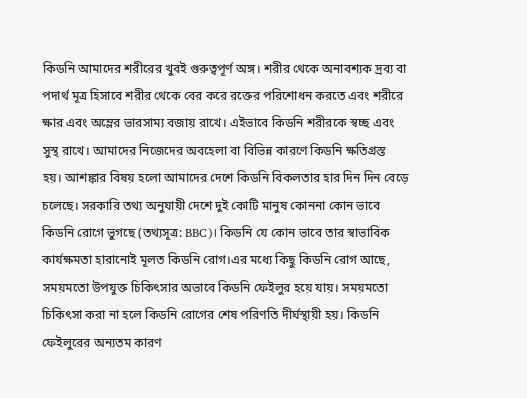কিডনি আমাদের শরীরের খুবই গুরুত্বপূর্ণ অঙ্গ। শরীর থেকে অনাবশ্যক দ্রব্য বা পদার্থ মূত্র হিসাবে শরীর থেকে বের করে রক্তের পরিশোধন করতে এবং শরীরে ক্ষার এবং অম্লের ভারসাম্য বজায় রাখে। এইভাবে কিডনি শরীরকে স্বচ্ছ এবং সুস্থ রাখে। আমাদের নিজেদের অবহেলা বা বিভিন্ন কারণে কিডনি ক্ষতিগ্রস্ত হয়। আশঙ্কার বিষয় হলো আমাদের দেশে কিডনি বিকলতার হার দিন দিন বেড়ে চলেছে। সরকারি তথ্য অনুযায়ী দেশে দুই কোটি মানুষ কোননা কোন ভাবে কিডনি রোগে ভুগছে (তথ্যসূত্র: BBC)। কিডনি যে কোন ভাবে তার স্বাভাবিক কার্যক্ষমতা হারানোই মূলত কিডনি রোগ।এর মধ্যে কিছু কিডনি রোগ আছে, সময়মতো উপযুক্ত চিকিৎসার অভাবে কিডনি ফেইলুর হয়ে যায়। সময়মতো চিকিৎসা করা না হলে কিডনি রোগের শেষ পরিণতি দীর্ঘস্থায়ী হয়। কিডনি ফেইলুরের অন্যতম কারণ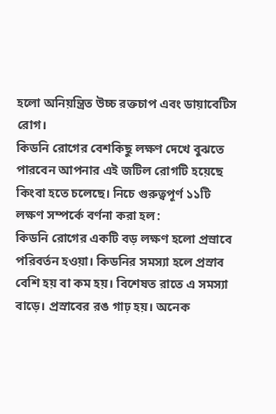হলো অনিয়ন্ত্রিত উচ্চ রক্তচাপ এবং ডায়াবেটিস রোগ।
কিডনি রোগের বেশকিছু লক্ষণ দেখে বুঝতে পারবেন আপনার এই জটিল রোগটি হয়েছে কিংবা হতে চলেছে। নিচে গুরুত্বপূর্ণ ১১টি লক্ষণ সম্পর্কে বর্ণনা করা হল:
কিডনি রোগের একটি বড় লক্ষণ হলো প্রস্রাবে পরিবর্তন হওয়া। কিডনির সমস্যা হলে প্রস্রাব বেশি হয় বা কম হয়। বিশেষত রাতে এ সমস্যা বাড়ে। প্রস্রাবের রঙ গাঢ় হয়। অনেক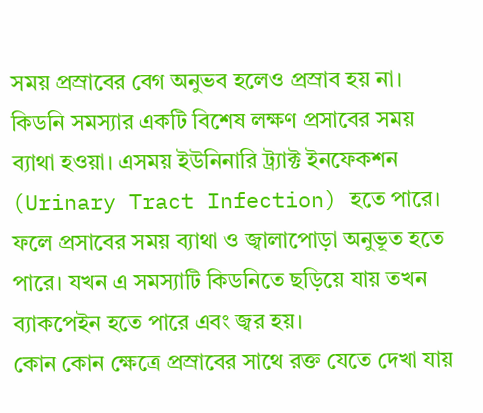সময় প্রস্রাবের বেগ অনুভব হলেও প্রস্রাব হয় না।
কিডনি সমস্যার একটি বিশেষ লক্ষণ প্রসাবের সময় ব্যাথা হওয়া। এসময় ইউনিনারি ট্র্যাক্ট ইনফেকশন (Urinary Tract Infection) হতে পারে। ফলে প্রসাবের সময় ব্যাথা ও জ্বালাপোড়া অনুভূত হতে পারে। যখন এ সমস্যাটি কিডনিতে ছড়িয়ে যায় তখন ব্যাকপেইন হতে পারে এবং জ্বর হয়।
কোন কোন ক্ষেত্রে প্রস্রাবের সাথে রক্ত যেতে দেখা যায়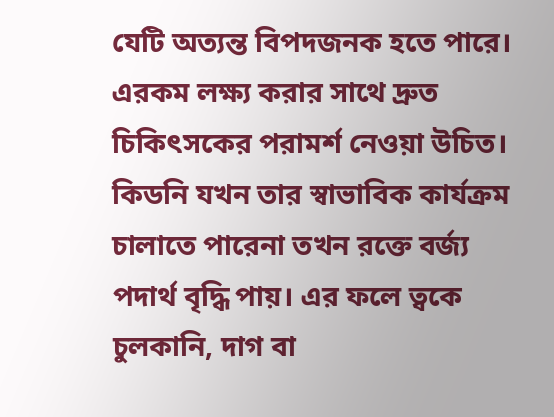যেটি অত্যন্ত বিপদজনক হতে পারে। এরকম লক্ষ্য করার সাথে দ্রুত চিকিৎসকের পরামর্শ নেওয়া উচিত।
কিডনি যখন তার স্বাভাবিক কার্যক্রম চালাতে পারেনা তখন রক্তে বর্জ্য পদার্থ বৃদ্ধি পায়। এর ফলে ত্বকে চুলকানি, দাগ বা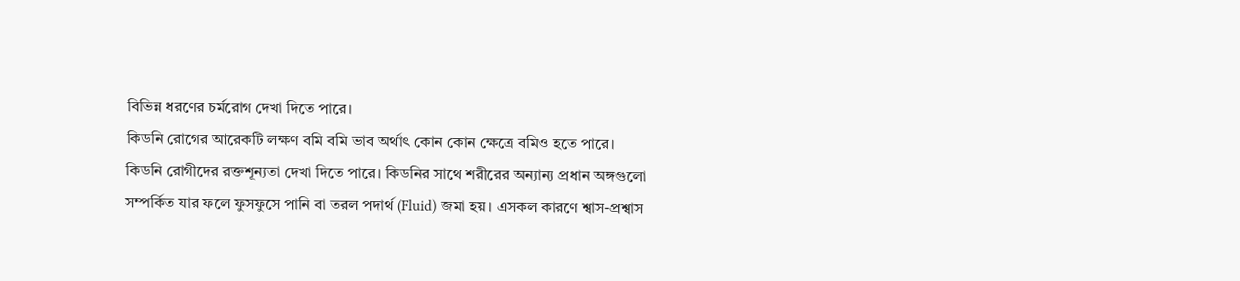বিভিন্ন ধরণের চর্মরোগ দেখা দিতে পারে।
কিডনি রোগের আরেকটি লক্ষণ বমি বমি ভাব অর্থাৎ কোন কোন ক্ষেত্রে বমিও হতে পারে।
কিডনি রোগীদের রক্তশূন্যতা দেখা দিতে পারে। কিডনির সাথে শরীরের অন্যান্য প্রধান অঙ্গগুলো সম্পর্কিত যার ফলে ফুসফুসে পানি বা তরল পদার্থ (Fluid) জমা হয়। এসকল কারণে শ্বাস-প্রশ্বাস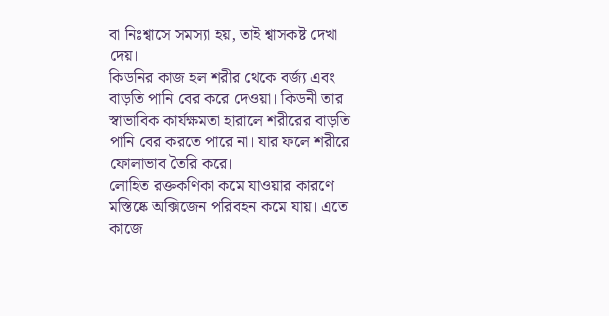বা নিঃশ্বাসে সমস্যা হয়, তাই শ্বাসকষ্ট দেখা দেয়।
কিডনির কাজ হল শরীর থেকে বর্জ্য এবং বাড়তি পানি বের করে দেওয়া। কিডনী তার স্বাভাবিক কার্যক্ষমতা হারালে শরীরের বাড়তি পানি বের করতে পারে না। যার ফলে শরীরে ফোলাভাব তৈরি করে।
লোহিত রক্তকণিকা কমে যাওয়ার কারণে মস্তিষ্কে অক্সিজেন পরিবহন কমে যায়। এতে কাজে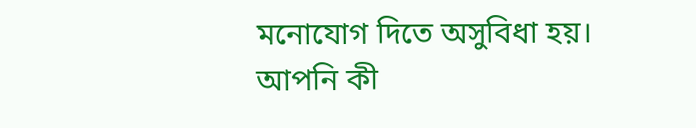মনোযোগ দিতে অসুবিধা হয়।
আপনি কী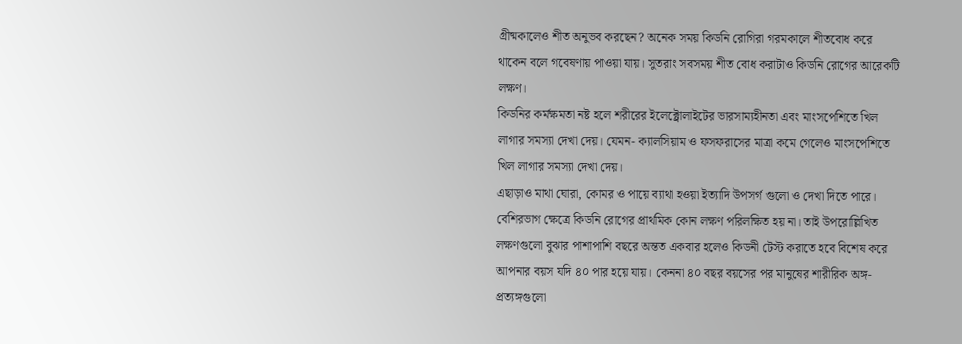গ্রীষ্মকালেও শীত অনুভব করছেন? অনেক সময় কিডনি রোগিরা গরমকালে শীতবোধ করে থাকেন বলে গবেষণায় পাওয়া যায়। সুতরাং সবসময় শীত বোধ করাটাও কিডনি রোগের আরেকটি লক্ষণ।
কিডনির কর্মক্ষমতা নষ্ট হলে শরীরের ইলেক্ট্রোলাইটের ভারসাম্যহীনতা এবং মাংসপেশিতে খিল লাগার সমস্যা দেখা দেয়। যেমন- ক্যালসিয়াম ও ফসফরাসের মাত্রা কমে গেলেও মাংসপেশিতে খিল লাগার সমস্যা দেখা দেয়।
এছাড়াও মাথা ঘোরা, কোমর ও পায়ে ব্যাথা হওয়া ইত্যাদি উপসর্গ গুলো ও দেখা দিতে পারে।
বেশিরভাগ ক্ষেত্রে কিডনি রোগের প্রাথমিক কোন লক্ষণ পরিলক্ষিত হয় না। তাই উপরোল্লিখিত লক্ষণগুলো বুঝার পাশাপাশি বছরে অন্তত একবার হলেও কিডনী টেস্ট করাতে হবে বিশেষ করে আপনার বয়স যদি ৪০ পার হয়ে যায়। কেননা ৪০ বছর বয়সের পর মানুষের শারীরিক অঙ্গ-প্রত্যঙ্গগুলো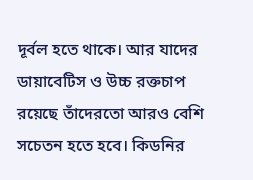দূর্বল হতে থাকে। আর যাদের ডায়াবেটিস ও উচ্চ রক্তচাপ রয়েছে তাঁদেরতো আরও বেশি সচেতন হতে হবে। কিডনির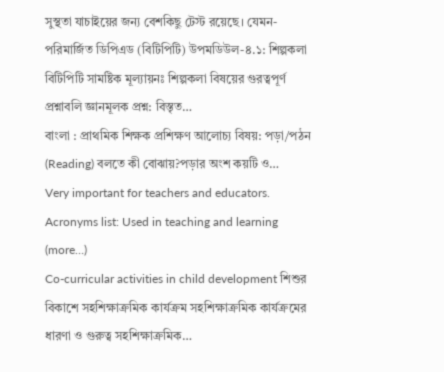সুস্থতা যাচাইয়ের জন্য বেশকিছু টেস্ট রয়েছে। যেমন-
পরিমার্জিত ডিপিএড (বিটিপিটি) উপমডিউল-৪.১: শিল্পকলা বিটিপিটি সামষ্টিক মূল্যায়নঃ শিল্পকলা বিষয়ের গুরত্বপূর্ণ প্রশ্নাবলি জ্ঞানমূলক প্রশ্ন: বিস্তৃত…
বাংলা : প্রাথমিক শিক্ষক প্রশিক্ষণ আলোচ্য বিষয়: পড়া/পঠন (Reading) বলতে কী বোঝায়?পড়ার অংশ কয়টি ও…
Very important for teachers and educators. Acronyms list: Used in teaching and learning (more…)
Co-curricular activities in child development শিশুর বিকাশে সহশিক্ষাক্রমিক কার্যক্রম সহশিক্ষাক্রমিক কার্যক্রমের ধারণা ও গুরুত্ব সহশিক্ষাক্রমিক…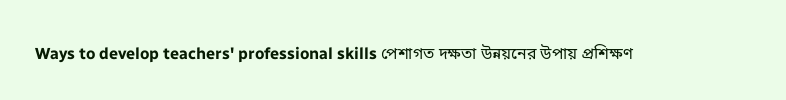Ways to develop teachers' professional skills পেশাগত দক্ষতা উন্নয়নের উপায় প্রশিক্ষণ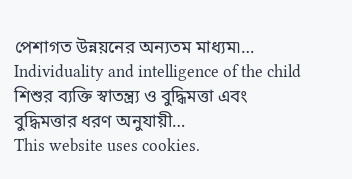পেশাগত উন্নয়নের অন্যতম মাধ্যম৷…
Individuality and intelligence of the child শিশুর ব্যক্তি স্বাতন্ত্র্য ও বুদ্ধিমত্তা এবং বুদ্ধিমত্তার ধরণ অনুযায়ী…
This website uses cookies.